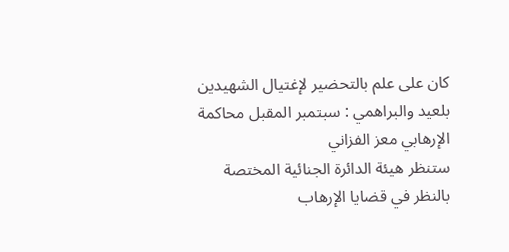كان على علم بالتحضير لإغتيال الشهيدين بلعيد والبراهمي : سبتمبر المقبل محاكمة الإرهابي معز الفزاني
ستنظر هيئة الدائرة الجنائية المختصة بالنظر في قضايا الإرهاب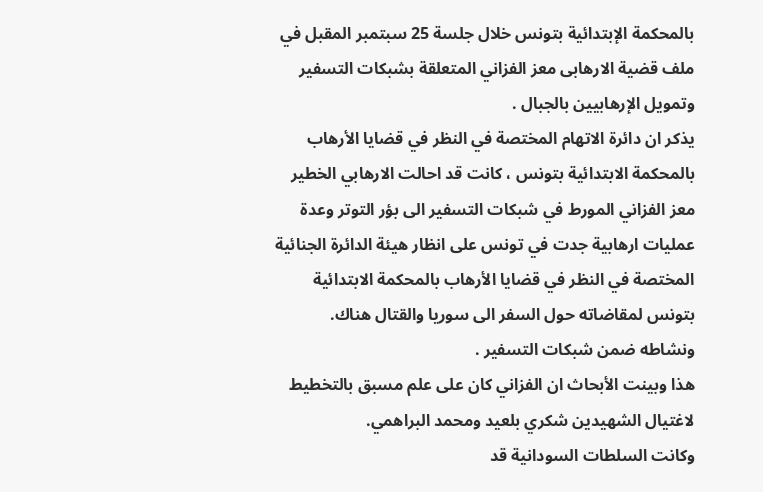بالمحكمة الإبتدائية بتونس خلال جلسة 25 سبتمبر المقبل في ملف قضية الارهابى معز الفزاني المتعلقة بشبكات التسفير وتمويل الإرهابيين بالجبال .
يذكر ان دائرة الاتهام المختصة في النظر في قضايا الأرهاب بالمحكمة الابتدائية بتونس ، كانت قد احالت الارهابي الخطير معز الفزاني المورط في شبكات التسفير الى بؤر التوتر وعدة عمليات ارهابية جدت في تونس على انظار هيئة الدائرة الجنائية المختصة في النظر في قضايا الأرهاب بالمحكمة الابتدائية بتونس لمقاضاته حول السفر الى سوريا والقتال هناك. ونشاطه ضمن شبكات التسفير .
هذا وبينت الأبحاث ان الفزاني كان على علم مسبق بالتخطيط لاغتيال الشهيدين شكري بلعيد ومحمد البراهمي.
وكانت السلطات السودانية قد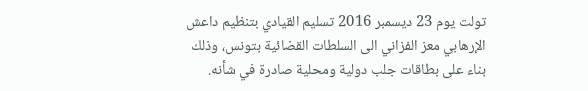تولت يوم 23 ديسمبر 2016 تسليم القيادي بتنظيم داعش الإرهابي معز الفزاني الى السلطات القضائية بتونس، وذلك بناء على بطاقات جلب دولية ومحلية صادرة في شأنه.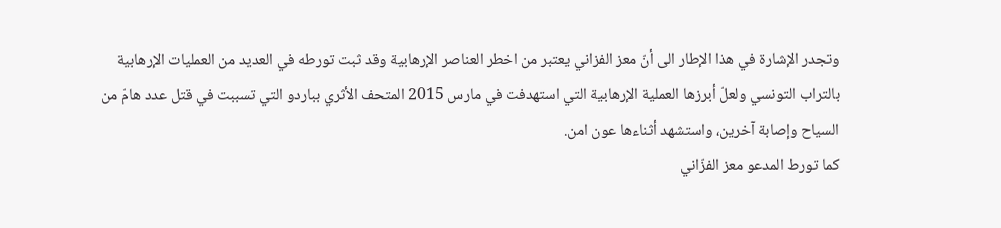وتجدر الإشارة في هذا الإطار الى أنّ معز الفزاني يعتبر من اخطر العناصر الإرهابية وقد ثبت تورطه في العديد من العمليات الإرهابية بالتراب التونسي ولعلّ أبرزها العملية الإرهابية التي استهدفت في مارس 2015 المتحف الأثري بباردو التي تسببت في قتل عدد هامّ من السياح وإصابة آخرين، واستشهد أثناءها عون امن.
كما تورط المدعو معز الفزّاني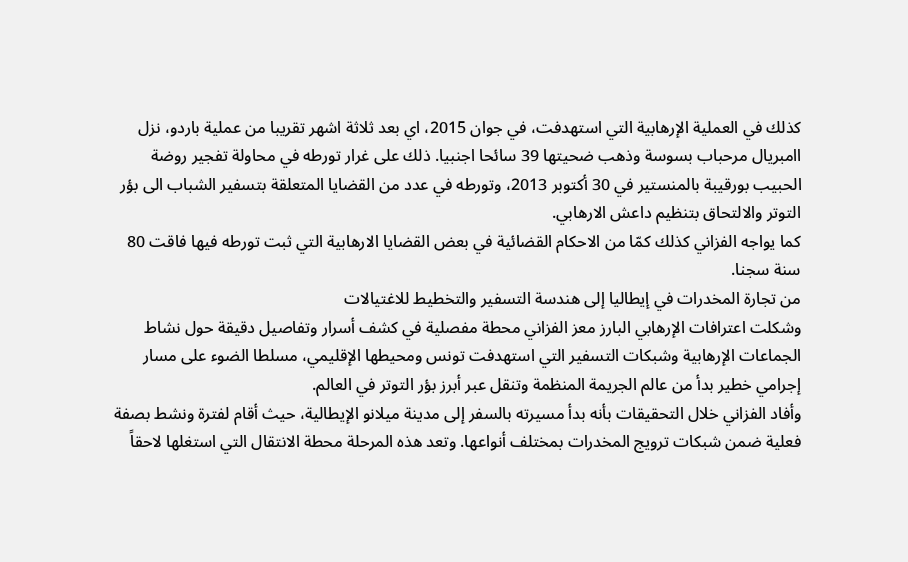كذلك في العملية الإرهابية التي استهدفت، في جوان 2015، اي بعد ثلاثة اشهر تقريبا من عملية باردو، نزل اامبريال مرحباب بسوسة وذهب ضحيتها 39 سائحا اجنبيا. ذلك على غرار تورطه في محاولة تفجير روضة الحبيب بورقيبة بالمنستير في 30 أكتوبر 2013، وتورطه في عدد من القضايا المتعلقة بتسفير الشباب الى بؤر التوتر والالتحاق بتنظيم داعش الارهابي.
كما يواجه الفزاني كذلك كمّا من الاحكام القضائية في بعض القضايا الارهابية التي ثبت تورطه فيها فاقت 80 سنة سجنا.
من تجارة المخدرات في إيطاليا إلى هندسة التسفير والتخطيط للاغتيالات
وشكلت اعترافات الإرهابي البارز معز الفزاني محطة مفصلية في كشف أسرار وتفاصيل دقيقة حول نشاط الجماعات الإرهابية وشبكات التسفير التي استهدفت تونس ومحيطها الإقليمي، مسلطا الضوء على مسار إجرامي خطير بدأ من عالم الجريمة المنظمة وتنقل عبر أبرز بؤر التوتر في العالم.
وأفاد الفزاني خلال التحقيقات بأنه بدأ مسيرته بالسفر إلى مدينة ميلانو الإيطالية، حيث أقام لفترة ونشط بصفة فعلية ضمن شبكات ترويج المخدرات بمختلف أنواعها. وتعد هذه المرحلة محطة الانتقال التي استغلها لاحقاً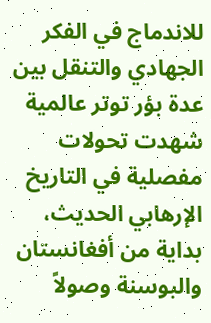للاندماج في الفكر الجهادي والتنقل بين عدة بؤر توتر عالمية شهدت تحولات مفصلية في التاريخ الإرهابي الحديث، بداية من أفغانستان والبوسنة وصولاً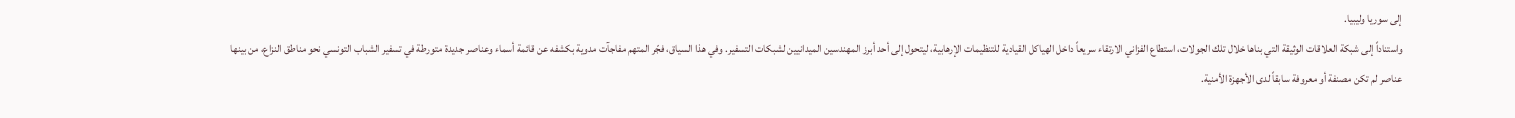إلى سوريا وليبيا.
واستناداً إلى شبكة العلاقات الوثيقة التي بناها خلال تلك الجولات، استطاع الفزاني الارتقاء سريعاً داخل الهياكل القيادية للتنظيمات الإرهابية، ليتحول إلى أحد أبرز المهندسين الميدانيين لشبكات التسفير. وفي هذا السياق، فجّر المتهم مفاجآت مدوية بكشفه عن قائمة أسماء وعناصر جديدة متورطة في تسفير الشباب التونسي نحو مناطق النزاع، من بينها عناصر لم تكن مصنفة أو معروفة سابقاً لدى الأجهزة الأمنية.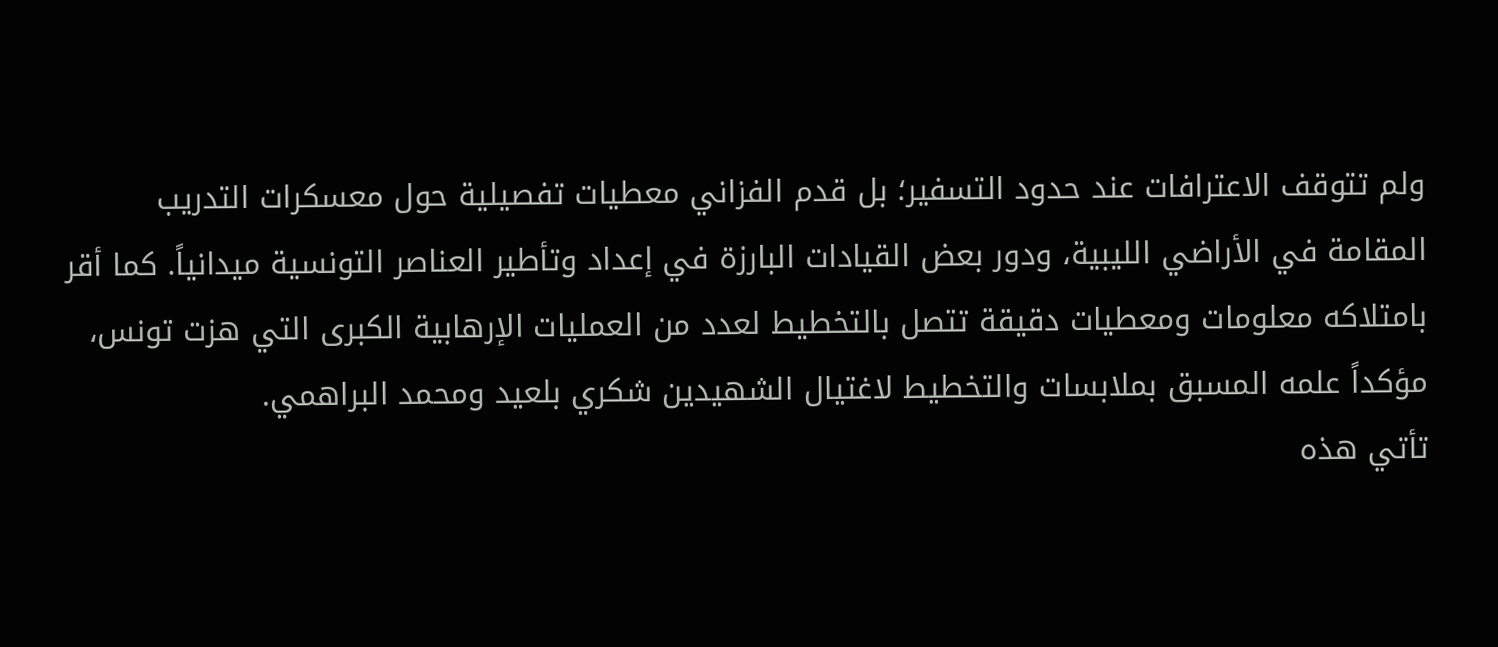ولم تتوقف الاعترافات عند حدود التسفير؛ بل قدم الفزاني معطيات تفصيلية حول معسكرات التدريب المقامة في الأراضي الليبية، ودور بعض القيادات البارزة في إعداد وتأطير العناصر التونسية ميدانياً. كما أقر بامتلاكه معلومات ومعطيات دقيقة تتصل بالتخطيط لعدد من العمليات الإرهابية الكبرى التي هزت تونس، مؤكداً علمه المسبق بملابسات والتخطيط لاغتيال الشهيدين شكري بلعيد ومحمد البراهمي.
تأتي هذه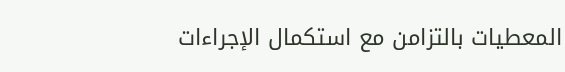المعطيات بالتزامن مع استكمال الإجراءات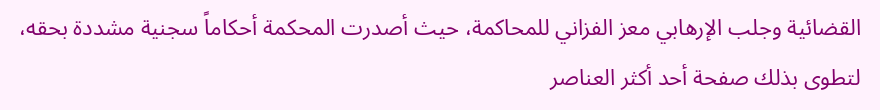القضائية وجلب الإرهابي معز الفزاني للمحاكمة، حيث أصدرت المحكمة أحكاماً سجنية مشددة بحقه، لتطوى بذلك صفحة أحد أكثر العناصر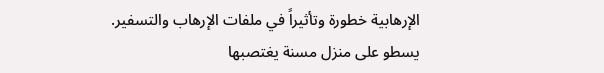الإرهابية خطورة وتأثيراً في ملفات الإرهاب والتسفير.
يسطو على منزل مسنة يغتصبها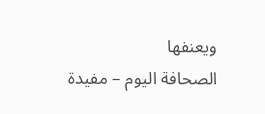ويعنفها
الصحافة اليوم – مفيدة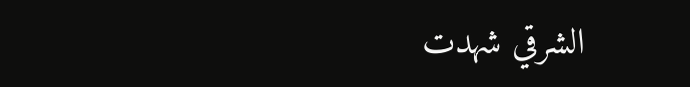الشرقي شهدت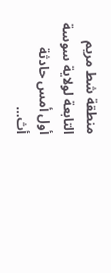منطقة شط مريم التابعة لولاية سوسة أول أمس حادثة أث…